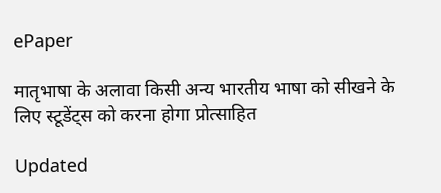ePaper

मातृभाषा के अलावा किसी अन्य भारतीय भाषा को सीखने के लिए स्टूडेंट्स को करना होगा प्रोत्साहित

Updated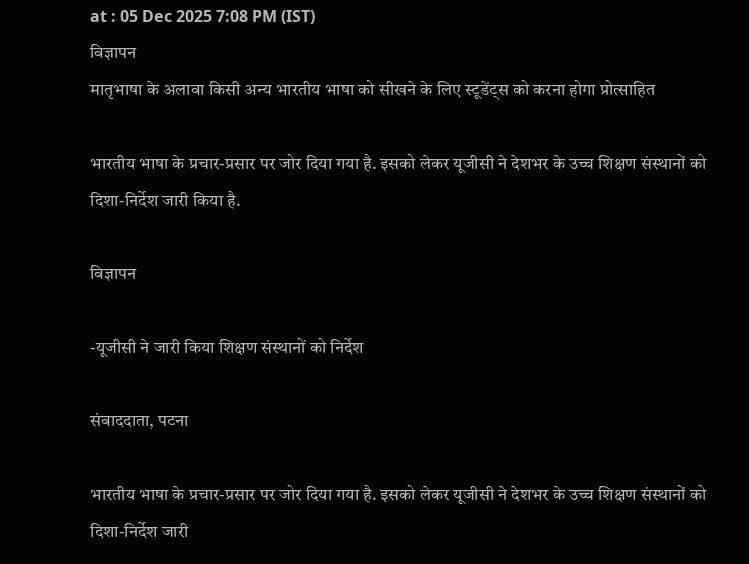at : 05 Dec 2025 7:08 PM (IST)
विज्ञापन
मातृभाषा के अलावा किसी अन्य भारतीय भाषा को सीखने के लिए स्टूडेंट्स को करना होगा प्रोत्साहित

भारतीय भाषा के प्रचार-प्रसार पर जोर दिया गया है. इसको लेकर यूजीसी ने देशभर के उच्च शिक्षण संस्थानों को दिशा-निर्देश जारी किया है.

विज्ञापन

-यूजीसी ने जारी किया शिक्षण संस्थानों को निर्देश

संवाददाता, पटना

भारतीय भाषा के प्रचार-प्रसार पर जोर दिया गया है. इसको लेकर यूजीसी ने देशभर के उच्च शिक्षण संस्थानों को दिशा-निर्देश जारी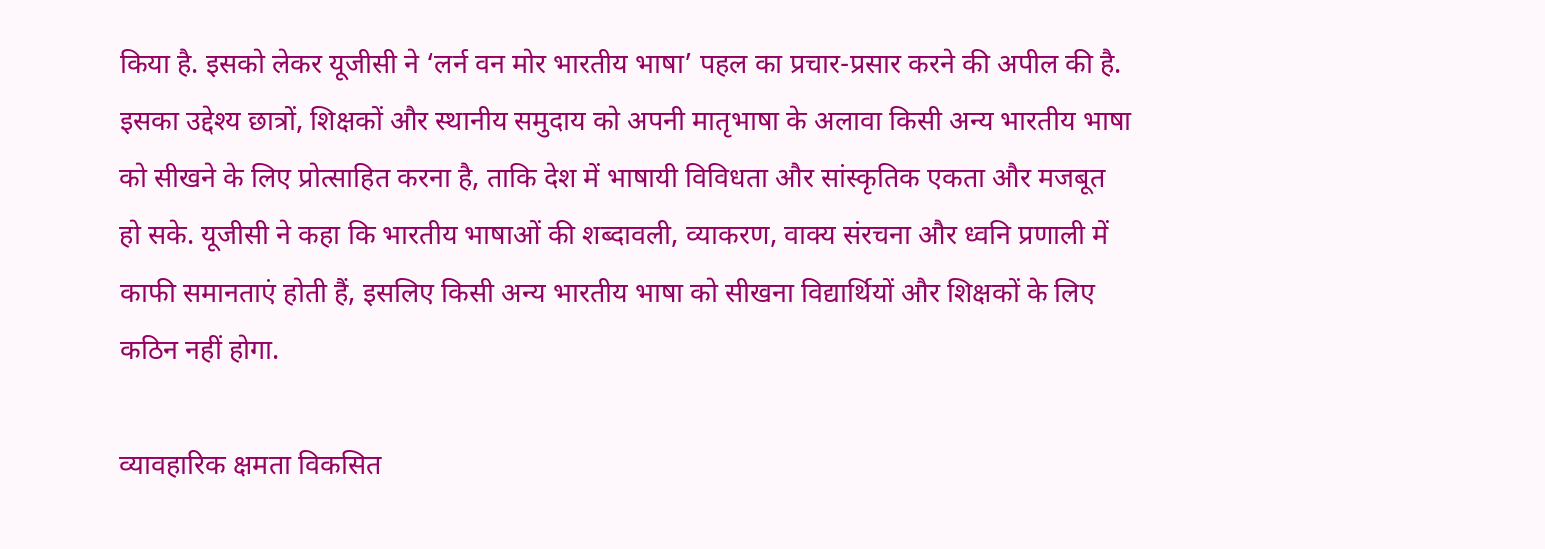किया है. इसको लेकर यूजीसी ने ‘लर्न वन मोर भारतीय भाषा’ पहल का प्रचार-प्रसार करने की अपील की है. इसका उद्देश्य छात्रों, शिक्षकों और स्थानीय समुदाय को अपनी मातृभाषा के अलावा किसी अन्य भारतीय भाषा को सीखने के लिए प्रोत्साहित करना है, ताकि देश में भाषायी विविधता और सांस्कृतिक एकता और मजबूत हो सके. यूजीसी ने कहा कि भारतीय भाषाओं की शब्दावली, व्याकरण, वाक्य संरचना और ध्वनि प्रणाली में काफी समानताएं होती हैं, इसलिए किसी अन्य भारतीय भाषा को सीखना विद्यार्थियों और शिक्षकों के लिए कठिन नहीं होगा.

व्यावहारिक क्षमता विकसित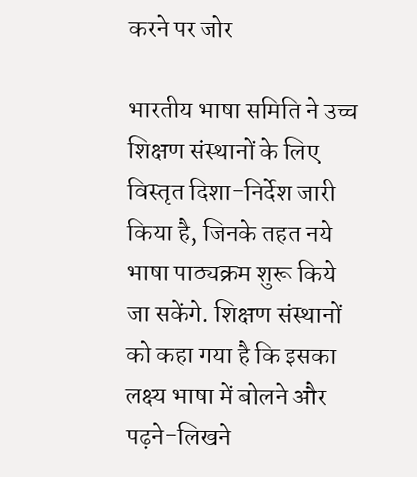करने पर जोर

भारतीय भाषा समिति ने उच्च शिक्षण संस्थानों के लिए विस्तृत दिशा-निर्देश जारी किया है, जिनके तहत नये भाषा पाठ्यक्रम शुरू किये जा सकेंगे. शिक्षण संस्थानों को कहा गया है कि इसका लक्ष्य भाषा में बोलने और पढ़ने-लिखने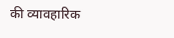की व्यावहारिक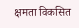क्षमता विकसित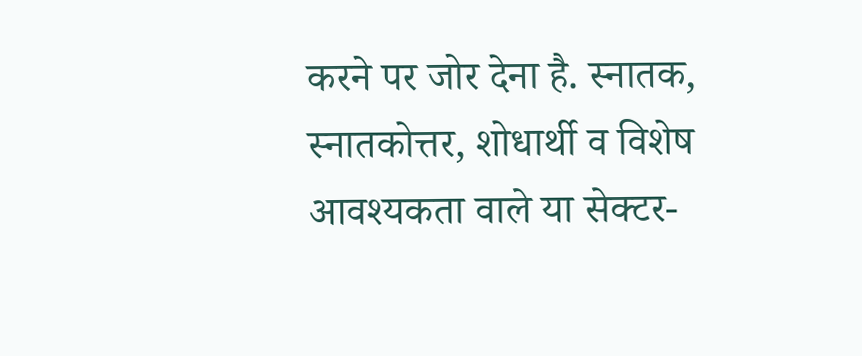करने पर जोर देना है. स्नातक, स्नातकोत्तर, शोधार्थी व विशेष आवश्यकता वाले या सेक्टर-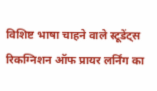विशिष्ट भाषा चाहने वाले स्टूडेंट्स रिकग्निशन ऑफ प्रायर लर्निंग का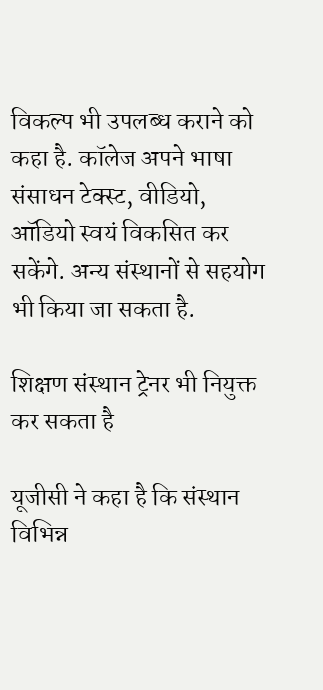विकल्प भी उपलब्ध कराने को कहा है. कॉलेज अपने भाषा संसाधन टेक्स्ट, वीडियो, ऑडियो स्वयं विकसित कर सकेंगे. अन्य संस्थानों से सहयोग भी किया जा सकता है.

शिक्षण संस्थान ट्रेनर भी नियुक्त कर सकता है

यूजीसी ने कहा है कि संस्थान विभिन्न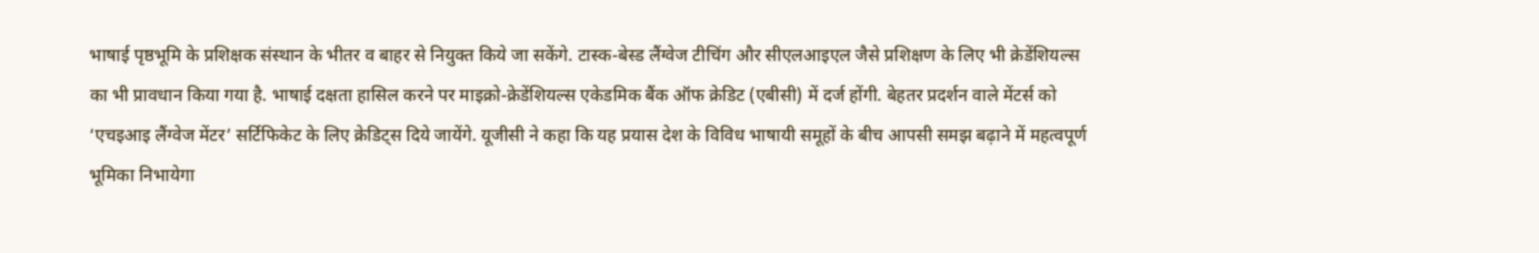भाषाई पृष्ठभूमि के प्रशिक्षक संस्थान के भीतर व बाहर से नियुक्त किये जा सकेंगे. टास्क-बेस्ड लैंग्वेज टीचिंग और सीएलआइएल जैसे प्रशिक्षण के लिए भी क्रेडेंशियल्स का भी प्रावधान किया गया है. भाषाई दक्षता हासिल करने पर माइक्रो-क्रेडेंशियल्स एकेडमिक बैंक ऑफ क्रेडिट (एबीसी) में दर्ज होंगी. बेहतर प्रदर्शन वाले मेंटर्स को ‘एचइआइ लैंग्वेज मेंटर’ सर्टिफिकेट के लिए क्रेडिट्स दिये जायेंगे. यूजीसी ने कहा कि यह प्रयास देश के विविध भाषायी समूहों के बीच आपसी समझ बढ़ाने में महत्वपूर्ण भूमिका निभायेगा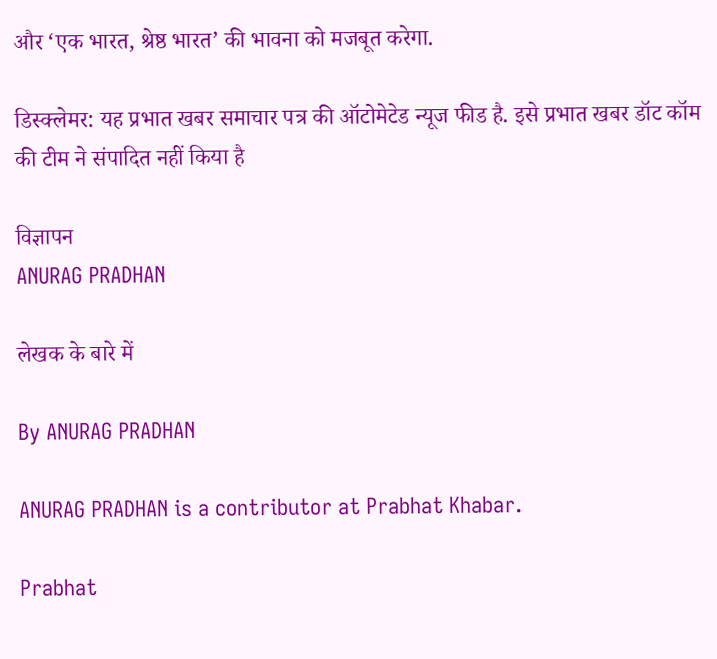और ‘एक भारत, श्रेष्ठ भारत’ की भावना को मजबूत करेगा.

डिस्क्लेमर: यह प्रभात खबर समाचार पत्र की ऑटोमेटेड न्यूज फीड है. इसे प्रभात खबर डॉट कॉम की टीम ने संपादित नहीं किया है

विज्ञापन
ANURAG PRADHAN

लेखक के बारे में

By ANURAG PRADHAN

ANURAG PRADHAN is a contributor at Prabhat Khabar.

Prabhat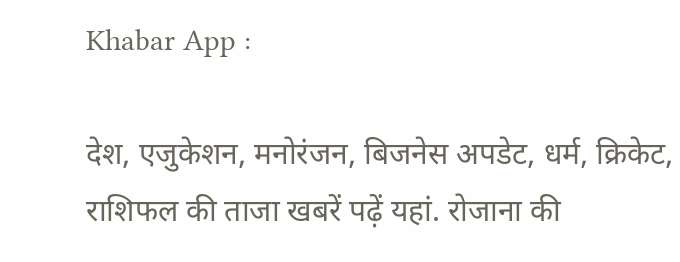Khabar App :

देश, एजुकेशन, मनोरंजन, बिजनेस अपडेट, धर्म, क्रिकेट, राशिफल की ताजा खबरें पढ़ें यहां. रोजाना की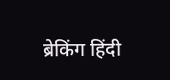ब्रेकिंग हिंदी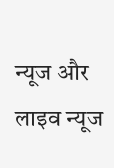न्यूज और लाइव न्यूज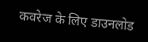कवरेज के लिए डाउनलोड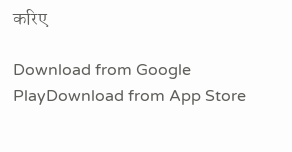करिए

Download from Google PlayDownload from App Store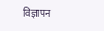विज्ञापन